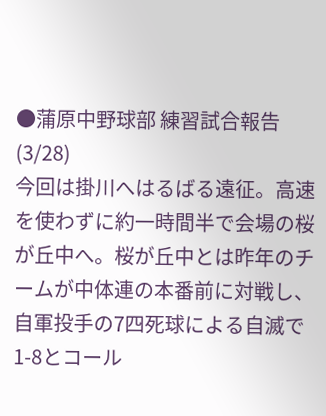●蒲原中野球部 練習試合報告 (3/28)
今回は掛川へはるばる遠征。高速を使わずに約一時間半で会場の桜が丘中へ。桜が丘中とは昨年のチームが中体連の本番前に対戦し、自軍投手の7四死球による自滅で1-8とコール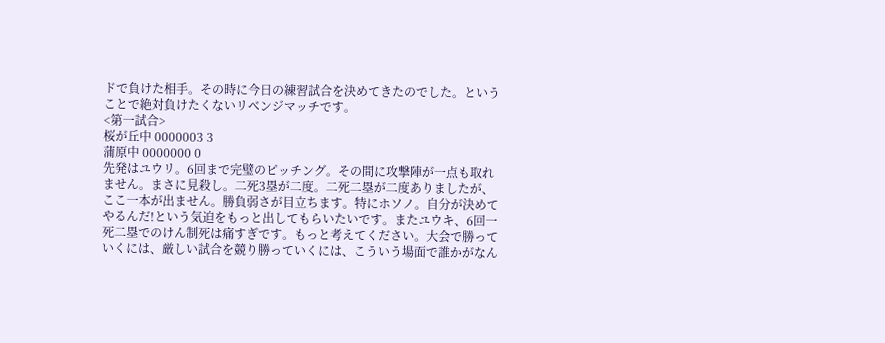ドで負けた相手。その時に今日の練習試合を決めてきたのでした。ということで絶対負けたくないリベンジマッチです。
<第一試合>
桜が丘中 0000003 3
蒲原中 0000000 0
先発はユウリ。6回まで完璧のピッチング。その間に攻撃陣が一点も取れません。まさに見殺し。二死3塁が二度。二死二塁が二度ありましたが、ここ一本が出ません。勝負弱さが目立ちます。特にホソノ。自分が決めてやるんだ!という気迫をもっと出してもらいたいです。またユウキ、6回一死二塁でのけん制死は痛すぎです。もっと考えてください。大会で勝っていくには、厳しい試合を競り勝っていくには、こういう場面で誰かがなん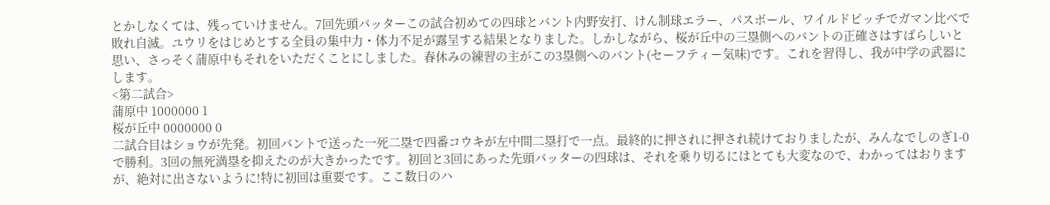とかしなくては、残っていけません。7回先頭バッターこの試合初めての四球とバント内野安打、けん制球エラー、パスボール、ワイルドピッチでガマン比べで敗れ自滅。ユウリをはじめとする全員の集中力・体力不足が露呈する結果となりました。しかしながら、桜が丘中の三塁側へのバントの正確さはすばらしいと思い、さっそく蒲原中もそれをいただくことにしました。春休みの練習の主がこの3塁側へのバント(セーフティー気味)です。これを習得し、我が中学の武器にします。
<第二試合>
蒲原中 1000000 1
桜が丘中 0000000 0
二試合目はショウが先発。初回バントで送った一死二塁で四番コウキが左中間二塁打で一点。最終的に押されに押され続けておりましたが、みんなでしのぎ1-0で勝利。3回の無死満塁を抑えたのが大きかったです。初回と3回にあった先頭バッターの四球は、それを乗り切るにはとても大変なので、わかってはおりますが、絶対に出さないように!特に初回は重要です。ここ数日のハ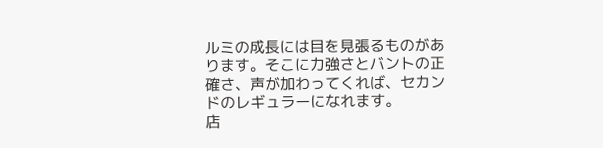ルミの成長には目を見張るものがあります。そこに力強さとバントの正確さ、声が加わってくれば、セカンドのレギュラーになれます。
店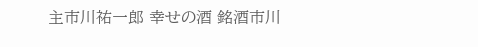主市川祐一郎 幸せの酒 銘酒市川